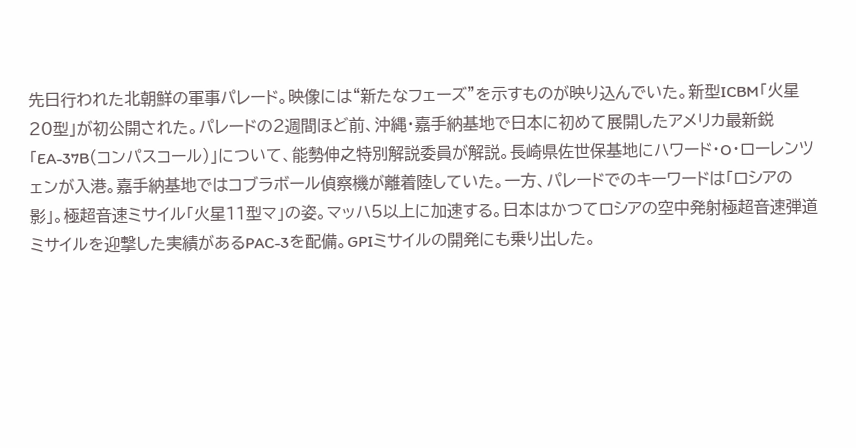先日行われた北朝鮮の軍事パレード。映像には“新たなフェーズ”を示すものが映り込んでいた。新型ICBM「火星20型」が初公開された。パレードの2週間ほど前、沖縄・嘉手納基地で日本に初めて展開したアメリカ最新鋭「EA-37B(コンパスコール)」について、能勢伸之特別解説委員が解説。長崎県佐世保基地にハワード・O・ローレンツェンが入港。嘉手納基地ではコブラボール偵察機が離着陸していた。一方、パレードでのキーワードは「ロシアの影」。極超音速ミサイル「火星11型マ」の姿。マッハ5以上に加速する。日本はかつてロシアの空中発射極超音速弾道ミサイルを迎撃した実績があるPAC-3を配備。GPIミサイルの開発にも乗り出した。